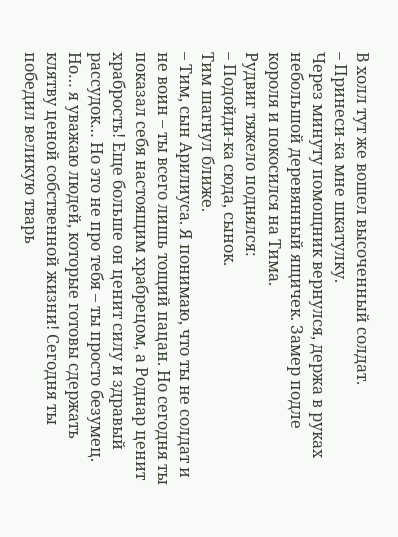В холл тут же вошел высоченный солдат.
– Принеси-ка мне шкатулку.
Через минуту помощник вернулся, держа в руках небольшой деревянный ящичек. Замер подле короля и покосился на Тима.
Рудвиг тяжело поднялся:
– Подойди-ка сюда, сынок.
Тим шагнул ближе.
– Тим, сын Арилиуса. Я понимаю, что ты не солдат и не воин – ты всего лишь тощий пацан. Но сегодня ты показал себя настоящим храбрецом, а Роднар ценит храбрость! Еще больше он ценит силу и здравый рассудок… Но это не про тебя – ты просто безумец. Но… я уважаю людей, которые готовы сдержать клятву ценой собственной жизни! Сегодня ты победил великую тварь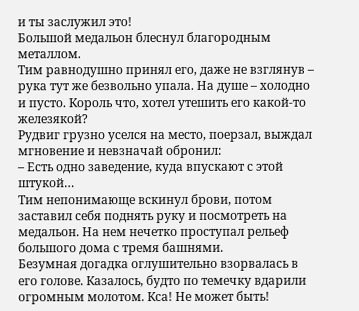и ты заслужил это!
Большой медальон блеснул благородным металлом.
Тим равнодушно принял его, даже не взглянув – рука тут же безвольно упала. На душе – холодно и пусто. Король что, хотел утешить его какой-то железякой?
Рудвиг грузно уселся на место, поерзал, выждал мгновение и невзначай обронил:
– Есть одно заведение, куда впускают с этой штукой…
Тим непонимающе вскинул брови, потом заставил себя поднять руку и посмотреть на медальон. На нем нечетко проступал рельеф большого дома с тремя башнями.
Безумная догадка оглушительно взорвалась в его голове. Казалось, будто по темечку вдарили огромным молотом. Кса! Не может быть!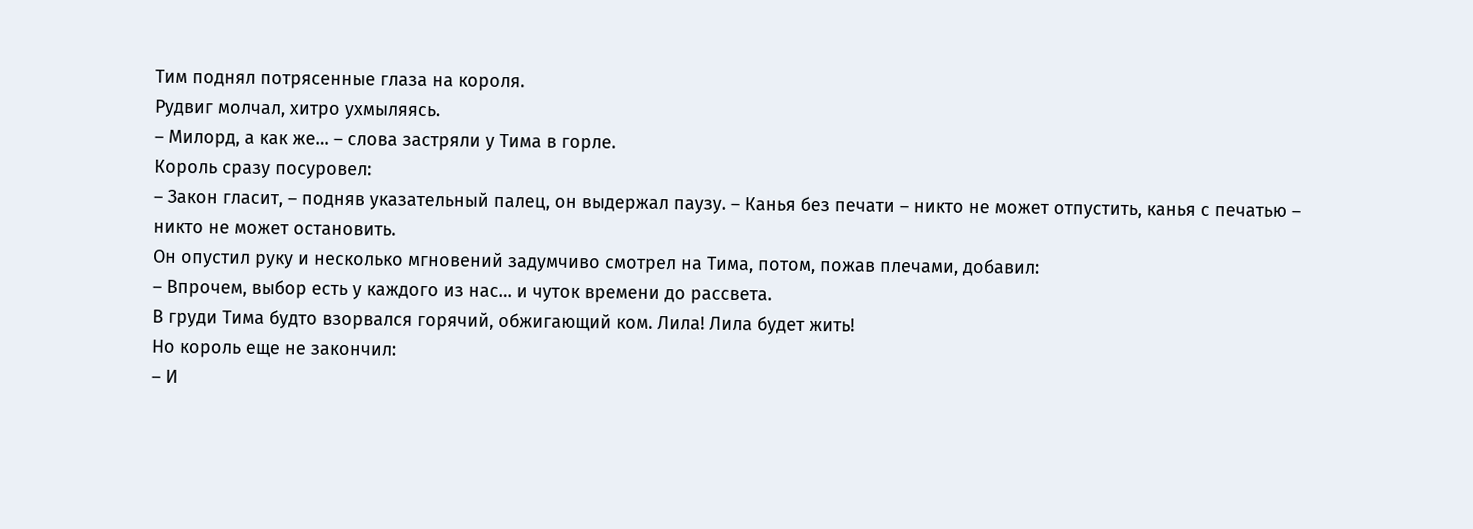Тим поднял потрясенные глаза на короля.
Рудвиг молчал, хитро ухмыляясь.
– Милорд, а как же… – слова застряли у Тима в горле.
Король сразу посуровел:
– Закон гласит, – подняв указательный палец, он выдержал паузу. – Канья без печати – никто не может отпустить, канья с печатью – никто не может остановить.
Он опустил руку и несколько мгновений задумчиво смотрел на Тима, потом, пожав плечами, добавил:
– Впрочем, выбор есть у каждого из нас… и чуток времени до рассвета.
В груди Тима будто взорвался горячий, обжигающий ком. Лила! Лила будет жить!
Но король еще не закончил:
– И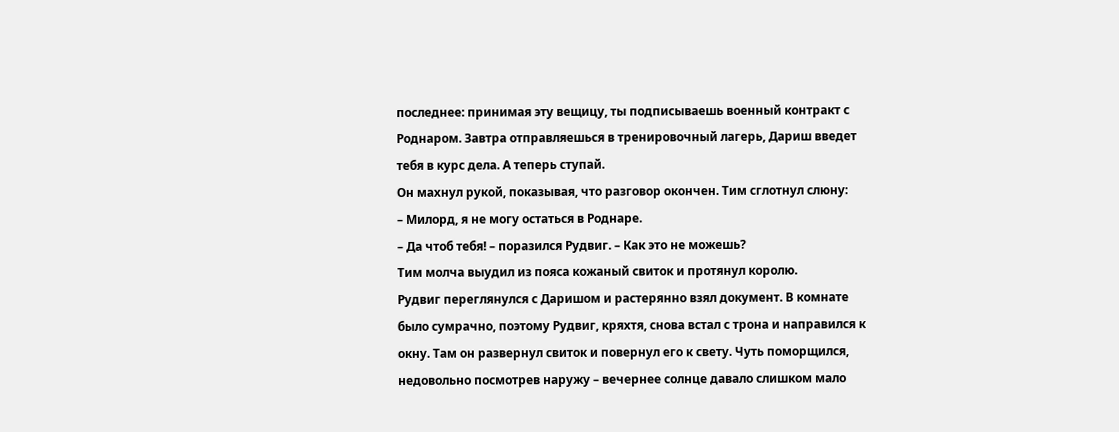последнее: принимая эту вещицу, ты подписываешь военный контракт с Роднаром. Завтра отправляешься в тренировочный лагерь, Дариш введет тебя в курс дела. А теперь ступай.
Он махнул рукой, показывая, что разговор окончен. Тим сглотнул слюну:
– Милорд, я не могу остаться в Роднаре.
– Да чтоб тебя! – поразился Рудвиг. – Как это не можешь?
Тим молча выудил из пояса кожаный свиток и протянул королю.
Рудвиг переглянулся с Даришом и растерянно взял документ. В комнате было сумрачно, поэтому Рудвиг, кряхтя, снова встал с трона и направился к окну. Там он развернул свиток и повернул его к свету. Чуть поморщился, недовольно посмотрев наружу – вечернее солнце давало слишком мало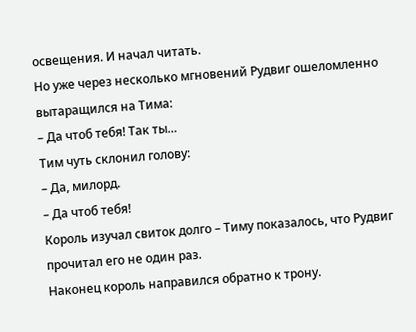освещения. И начал читать.
Но уже через несколько мгновений Рудвиг ошеломленно вытаращился на Тима:
– Да чтоб тебя! Так ты…
Тим чуть склонил голову:
– Да, милорд.
– Да чтоб тебя!
Король изучал свиток долго – Тиму показалось, что Рудвиг прочитал его не один раз.
Наконец король направился обратно к трону.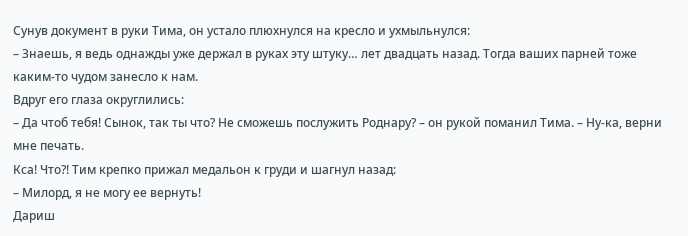Сунув документ в руки Тима, он устало плюхнулся на кресло и ухмыльнулся:
– Знаешь, я ведь однажды уже держал в руках эту штуку… лет двадцать назад. Тогда ваших парней тоже каким-то чудом занесло к нам.
Вдруг его глаза округлились:
– Да чтоб тебя! Сынок, так ты что? Не сможешь послужить Роднару? – он рукой поманил Тима. – Ну-ка, верни мне печать.
Кса! Что?! Тим крепко прижал медальон к груди и шагнул назад:
– Милорд, я не могу ее вернуть!
Дариш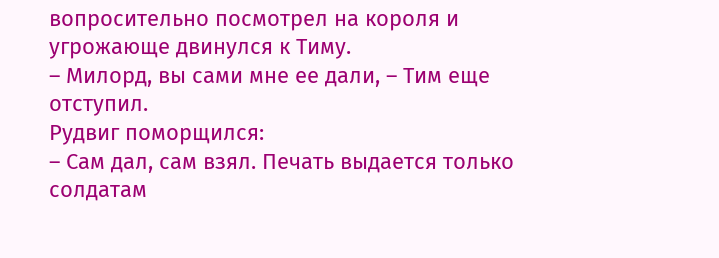вопросительно посмотрел на короля и угрожающе двинулся к Тиму.
– Милорд, вы сами мне ее дали, – Тим еще отступил.
Рудвиг поморщился:
– Сам дал, сам взял. Печать выдается только солдатам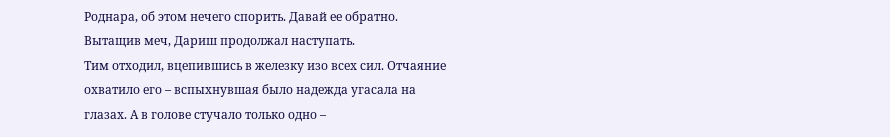Роднара, об этом нечего спорить. Давай ее обратно.
Вытащив меч, Дариш продолжал наступать.
Тим отходил, вцепившись в железку изо всех сил. Отчаяние охватило его – вспыхнувшая было надежда угасала на глазах. А в голове стучало только одно –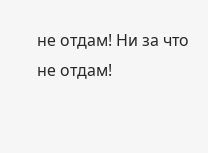не отдам! Ни за что не отдам!